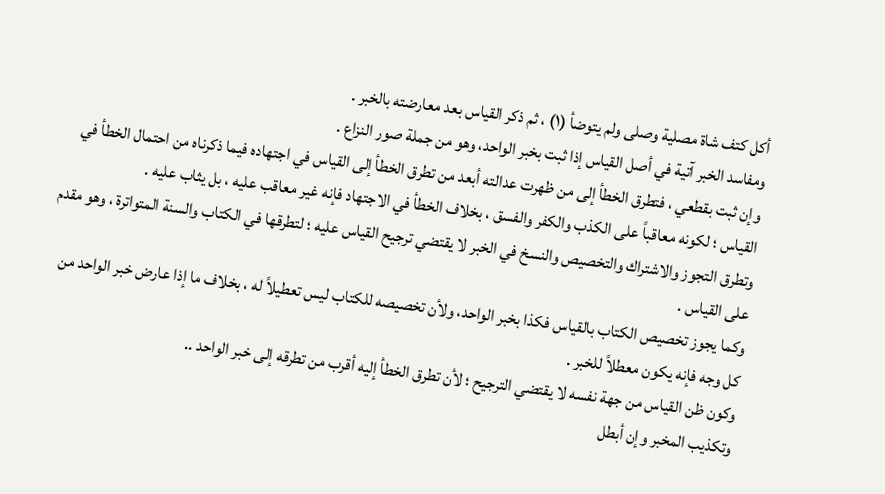أكل كتف شاة مصلية وصلى ولم يتوضأ (١) ، ثم ذكر القياس بعد معارضته بالخبر .
ومفاسد الخبر آتية في أصل القياس إذا ثبت بخبر الواحد، وهو من جملة صور النزاع .
وإن ثبت بقطعي ، فتطرق الخطأ إلى من ظهرت عدالته أبعد من تطرق الخطأ إلى القياس في اجتهاده فيما ذكرناه من احتمال الخطأ في القياس ؛ لكونه معاقباً على الكذب والكفر والفسق ، بخلاف الخطأ في الاجتهاد فإنه غير معاقب عليه ، بل يثاب عليه .
وتطرق التجوز والاشتراك والتخصيص والنسخ في الخبر لا يقتضي ترجيح القياس عليه ؛ لتطرقها في الكتاب والسنة المتواترة ، وهو مقدم على القياس .
وكما يجوز تخصيص الكتاب بالقياس فكذا بخبر الواحد، ولأن تخصيصه للكتاب ليس تعطيلاً له ، بخلاف ما إذا عارض خبر الواحد من كل وجه فإنه يكون معطلاً للخبر .
وكون ظن القياس من جهة نفسه لا يقتضي الترجيح ؛ لأن تطرق الخطأ إليه أقرب من تطرقه إلى خبر الواحد ..
وتكذيب المخبر وإن أبطل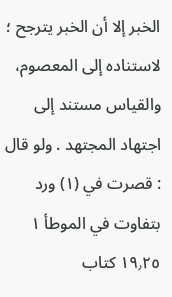الخبر إلا أن الخبر يترجح ؛ لاستناده إلى المعصوم، والقياس مستند إلى اجتهاد المجتهد . ولو قال : قصرت في (۱) ورد بتفاوت في الموطأ ١ ۱۹٫۲٥ كتاب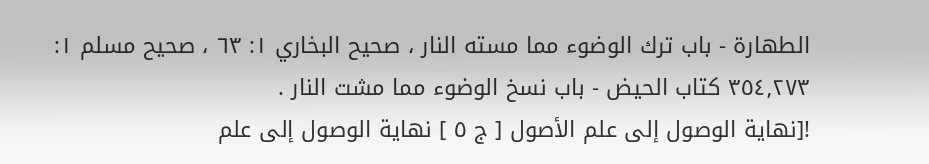الطهارة - باب ترك الوضوء مما مسته النار ، صحيح البخاري ١: ٦٣ ، صحیح مسلم ١: ٣٥٤٫٢٧٣ كتاب الحيض - باب نسخ الوضوء مما مشت النار .
![نهاية الوصول إلى علم الأصول [ ج ٥ ] نهاية الوصول إلى علم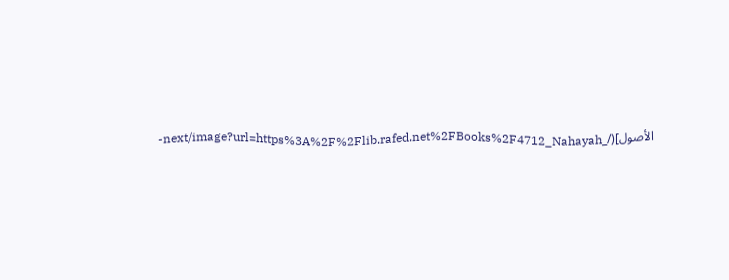الأصول](/_next/image?url=https%3A%2F%2Flib.rafed.net%2FBooks%2F4712_Nahayah-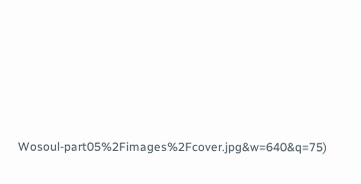Wosoul-part05%2Fimages%2Fcover.jpg&w=640&q=75)